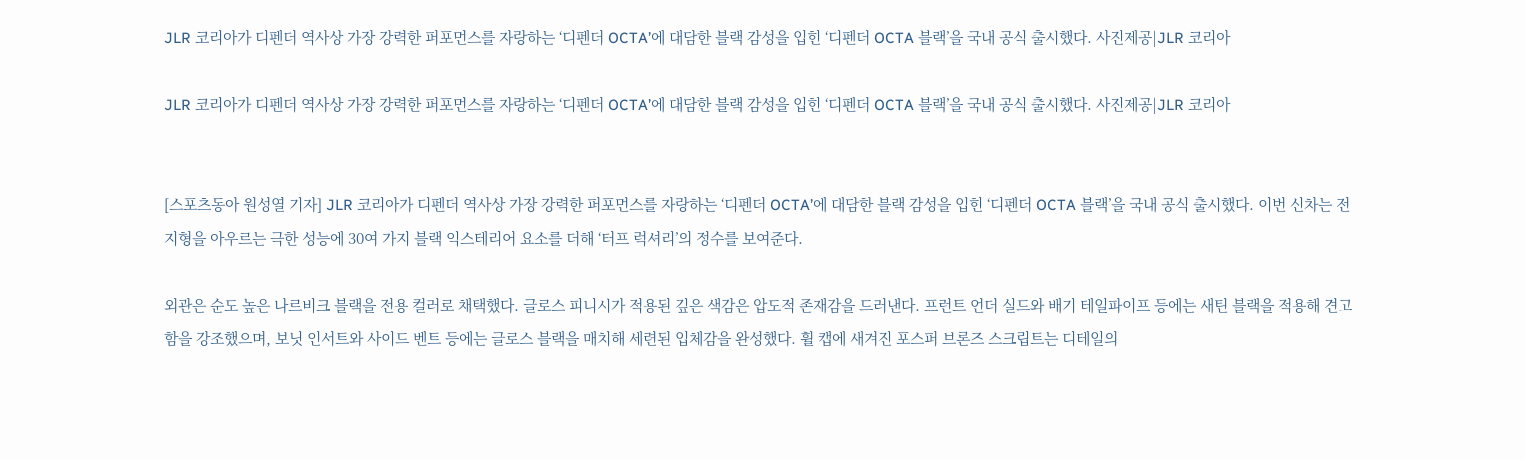JLR 코리아가 디펜더 역사상 가장 강력한 퍼포먼스를 자랑하는 ‘디펜더 OCTA’에 대담한 블랙 감성을 입힌 ‘디펜더 OCTA 블랙’을 국내 공식 출시했다. 사진제공|JLR 코리아

JLR 코리아가 디펜더 역사상 가장 강력한 퍼포먼스를 자랑하는 ‘디펜더 OCTA’에 대담한 블랙 감성을 입힌 ‘디펜더 OCTA 블랙’을 국내 공식 출시했다. 사진제공|JLR 코리아


[스포츠동아 원성열 기자] JLR 코리아가 디펜더 역사상 가장 강력한 퍼포먼스를 자랑하는 ‘디펜더 OCTA’에 대담한 블랙 감성을 입힌 ‘디펜더 OCTA 블랙’을 국내 공식 출시했다. 이번 신차는 전지형을 아우르는 극한 성능에 30여 가지 블랙 익스테리어 요소를 더해 ‘터프 럭셔리’의 정수를 보여준다.

외관은 순도 높은 나르비크 블랙을 전용 컬러로 채택했다. 글로스 피니시가 적용된 깊은 색감은 압도적 존재감을 드러낸다. 프런트 언더 실드와 배기 테일파이프 등에는 새틴 블랙을 적용해 견고함을 강조했으며, 보닛 인서트와 사이드 벤트 등에는 글로스 블랙을 매치해 세련된 입체감을 완성했다. 휠 캡에 새겨진 포스퍼 브론즈 스크립트는 디테일의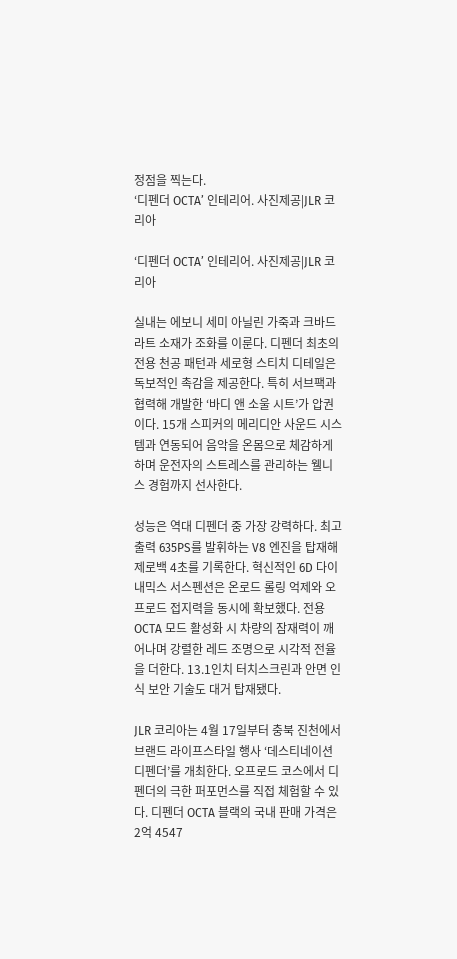정점을 찍는다.
‘디펜더 OCTA’ 인테리어. 사진제공|JLR 코리아

‘디펜더 OCTA’ 인테리어. 사진제공|JLR 코리아

실내는 에보니 세미 아닐린 가죽과 크바드라트 소재가 조화를 이룬다. 디펜더 최초의 전용 천공 패턴과 세로형 스티치 디테일은 독보적인 촉감을 제공한다. 특히 서브팩과 협력해 개발한 ‘바디 앤 소울 시트’가 압권이다. 15개 스피커의 메리디안 사운드 시스템과 연동되어 음악을 온몸으로 체감하게 하며 운전자의 스트레스를 관리하는 웰니스 경험까지 선사한다.

성능은 역대 디펜더 중 가장 강력하다. 최고출력 635PS를 발휘하는 V8 엔진을 탑재해 제로백 4초를 기록한다. 혁신적인 6D 다이내믹스 서스펜션은 온로드 롤링 억제와 오프로드 접지력을 동시에 확보했다. 전용 OCTA 모드 활성화 시 차량의 잠재력이 깨어나며 강렬한 레드 조명으로 시각적 전율을 더한다. 13.1인치 터치스크린과 안면 인식 보안 기술도 대거 탑재됐다.

JLR 코리아는 4월 17일부터 충북 진천에서 브랜드 라이프스타일 행사 ‘데스티네이션 디펜더’를 개최한다. 오프로드 코스에서 디펜더의 극한 퍼포먼스를 직접 체험할 수 있다. 디펜더 OCTA 블랙의 국내 판매 가격은 2억 4547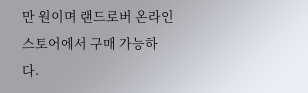만 원이며 랜드로버 온라인 스토어에서 구매 가능하다.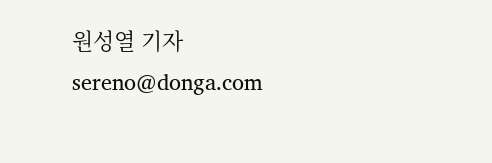원성열 기자 sereno@donga.com